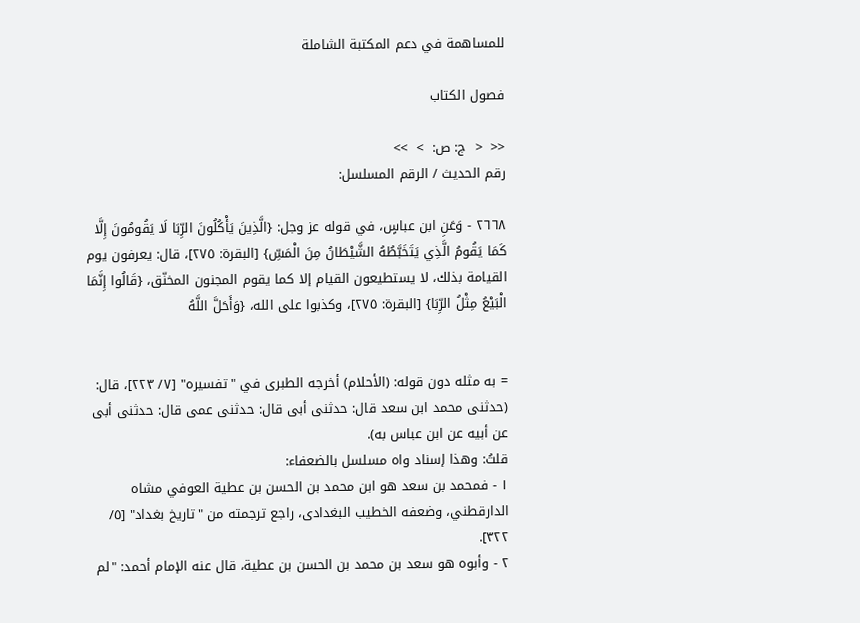للمساهمة في دعم المكتبة الشاملة

فصول الكتاب

<<  <  ج: ص:  >  >>
رقم الحديث / الرقم المسلسل:

٢٦٦٨ - وَعَنِ ابن عباسٍ، في قوله عز وجل: {الَّذِينَ يَأْكُلُونَ الرِّبَا لَا يَقُومُونَ إِلَّا كَمَا يَقُومُ الَّذِي يَتَخَبَّطُهُ الشَّيْطَانُ مِنَ الْمَسِّ} [البقرة: ٢٧٥]، قال: يعرفون يوم القيامة بذلك، لا يستطيعون القيام إلا كما يقوم المجنون المخنّق، {قَالُوا إِنَّمَا الْبَيْعُ مِثْلُ الرِّبَا} [البقرة: ٢٧٥]، وكذبوا على الله، {وَأَحَلَّ اللَّهُ


= به مثله دون قوله: (الأحلام) أخرجه الطبرى في "تفسيره" [٧/ ٢٢٣]، قال: (حدثنى محمد ابن سعد قال: حدثنى أبى قال: حدثنى عمى قال: حدثنى أبى عن أبيه عن ابن عباس به).
قلتُ: وهذا إسناد واه مسلسل بالضعفاء:
١ - فمحمد بن سعد هو ابن محمد بن الحسن بن عطية العوفي مشاه الدارقطني، وضعفه الخطيب البغدادى، راجع ترجمته من "تاريخ بغداد" [٥/ ٣٢٢].
٢ - وأبوه هو سعد بن محمد بن الحسن بن عطية، قال عنه الإمام أحمد: "لم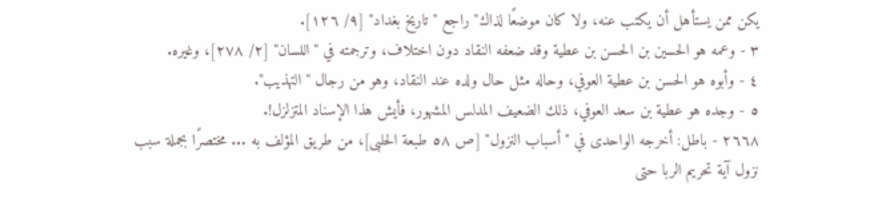يكن ممن يستأهل أن يكتب عنه، ولا كان موضعًا لذاك" راجع "تاريخ بغداد" [٩/ ١٢٦].
٣ - وعمه هو الحسين بن الحسن بن عطية وقد ضعفه النقاد دون اختلاف، وترجمته في "اللسان" [٢/ ٢٧٨]، وغيره.
٤ - وأبوه هو الحسن بن عطية العوفي، وحاله مثل حال ولده عند النقاد، وهو من رجال "التهذيب".
٥ - وجده هو عطية بن سعد العوفي، ذلك الضعيف المدلس المشهور، فأيش هذا الإسناد المتزلزل!.
٢٦٦٨ - باطل: أخرجه الواحدى في "أسباب النزول" [ص ٥٨ طبعة الحلبى]، من طريق المؤلف به ... مختصرًا بجملة سبب نزول آية تحريم الربا حتى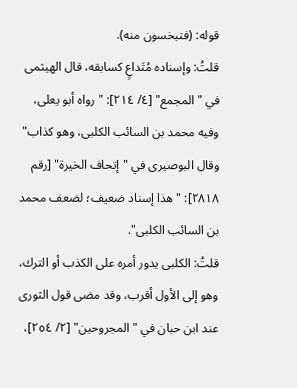قوله: (فتبخسون منه).
قلتُ: وإسناده مُتَداعٍ كسابقه، قال الهيثمى في "المجمع" [٤/ ٢١٤]: "رواه أبو يعلى، وفيه محمد بن السائب الكلبى، وهو كذاب" وقال البوصيرى في "إتحاف الخيرة" [رقم ٢٨١٨]: "هذا إسناد ضعيف؛ لضعف محمد بن السائب الكلبى".
قلتُ: الكلبى يدور أمره على الكذب أو الترك، وهو إلى الأول أقرب، وقد مضى قول الثورى عند ابن حبان في "المجروحين" [٢/ ٢٥٤]،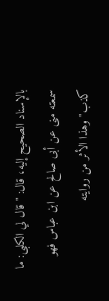بالإسناد الصحيح إليه، قال: "قال لي الكلبى: ما سمعته منى عن أبى صالح عن ابن عباس فهو كذب" وهذا الأثر من روايته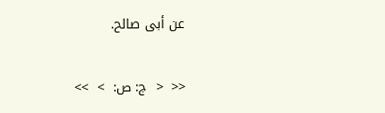عن أبى صالح.

<<  <  ج: ص:  >  >>